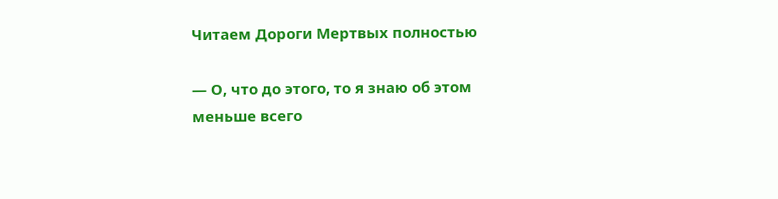Читаем Дороги Мертвых полностью

— О, что до этого, то я знаю об этом меньше всего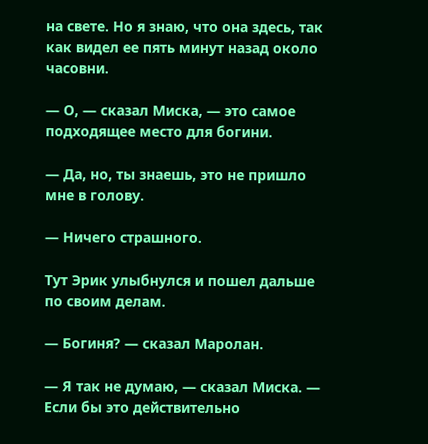на свете. Но я знаю, что она здесь, так как видел ее пять минут назад около часовни.

— О, — сказал Миска, — это самое подходящее место для богини.

— Да, но, ты знаешь, это не пришло мне в голову.

— Ничего страшного.

Тут Эрик улыбнулся и пошел дальше по своим делам.

— Богиня? — сказал Маролан.

— Я так не думаю, — сказал Миска. — Если бы это действительно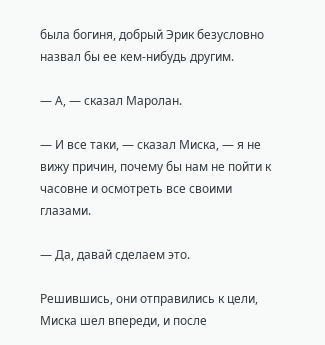была богиня, добрый Эрик безусловно назвал бы ее кем-нибудь другим.

— А, — сказал Маролан.

— И все таки, — сказал Миска, — я не вижу причин, почему бы нам не пойти к часовне и осмотреть все своими глазами.

— Да, давай сделаем это.

Решившись, они отправились к цели, Миска шел впереди, и после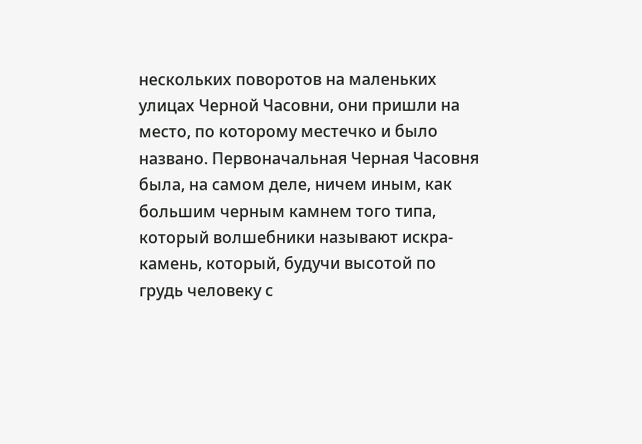нескольких поворотов на маленьких улицах Черной Часовни, они пришли на место, по которому местечко и было названо. Первоначальная Черная Часовня была, на самом деле, ничем иным, как большим черным камнем того типа, который волшебники называют искра-камень, который, будучи высотой по грудь человеку с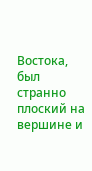Востока, был странно плоский на вершине и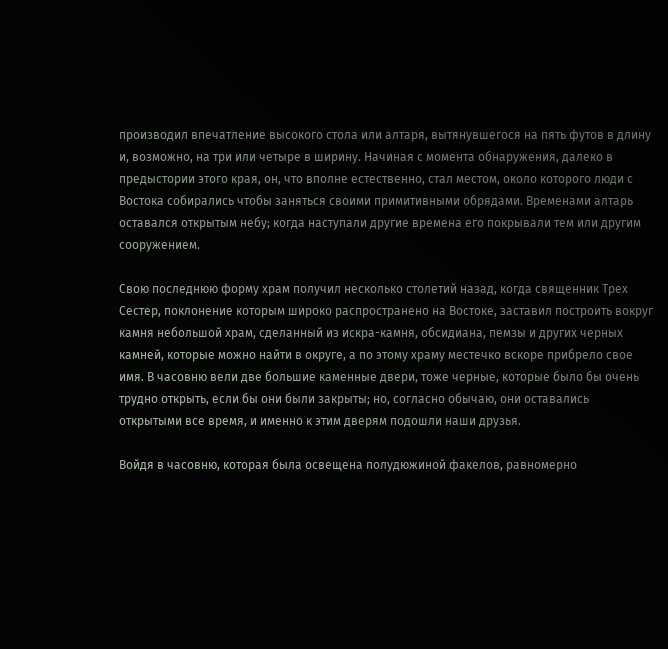производил впечатление высокого стола или алтаря, вытянувшегося на пять футов в длину и, возможно, на три или четыре в ширину. Начиная с момента обнаружения, далеко в предыстории этого края, он, что вполне естественно, стал местом, около которого люди с Востока собирались чтобы заняться своими примитивными обрядами. Временами алтарь оставался открытым небу; когда наступали другие времена его покрывали тем или другим сооружением.

Свою последнюю форму храм получил несколько столетий назад, когда священник Трех Сестер, поклонение которым широко распространено на Востоке, заставил построить вокруг камня небольшой храм, сделанный из искра-камня, обсидиана, пемзы и других черных камней, которые можно найти в округе, а по этому храму местечко вскоре прибрело свое имя. В часовню вели две большие каменные двери, тоже черные, которые было бы очень трудно открыть, если бы они были закрыты; но, согласно обычаю, они оставались открытыми все время, и именно к этим дверям подошли наши друзья.

Войдя в часовню, которая была освещена полудюжиной факелов, равномерно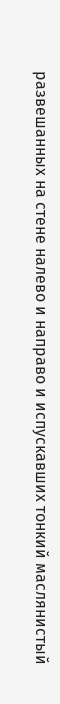развешанных на стене налево и направо и испускавших тонкий маслянистый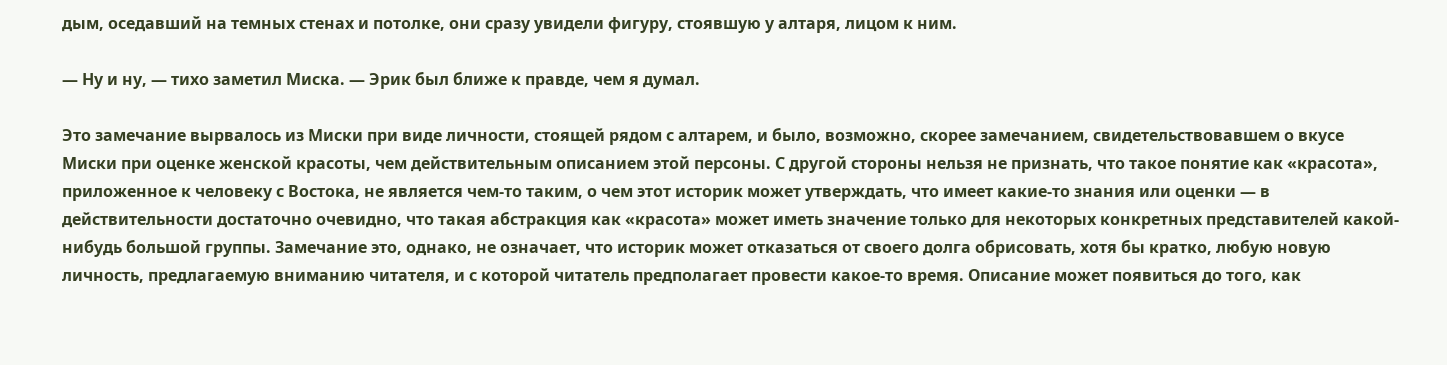дым, оседавший на темных стенах и потолке, они сразу увидели фигуру, стоявшую у алтаря, лицом к ним.

— Ну и ну, — тихо заметил Миска. — Эрик был ближе к правде, чем я думал.

Это замечание вырвалось из Миски при виде личности, стоящей рядом с алтарем, и было, возможно, скорее замечанием, свидетельствовавшем о вкусе Миски при оценке женской красоты, чем действительным описанием этой персоны. С другой стороны нельзя не признать, что такое понятие как «красота», приложенное к человеку с Востока, не является чем-то таким, о чем этот историк может утверждать, что имеет какие-то знания или оценки — в действительности достаточно очевидно, что такая абстракция как «красота» может иметь значение только для некоторых конкретных представителей какой-нибудь большой группы. Замечание это, однако, не означает, что историк может отказаться от своего долга обрисовать, хотя бы кратко, любую новую личность, предлагаемую вниманию читателя, и с которой читатель предполагает провести какое-то время. Описание может появиться до того, как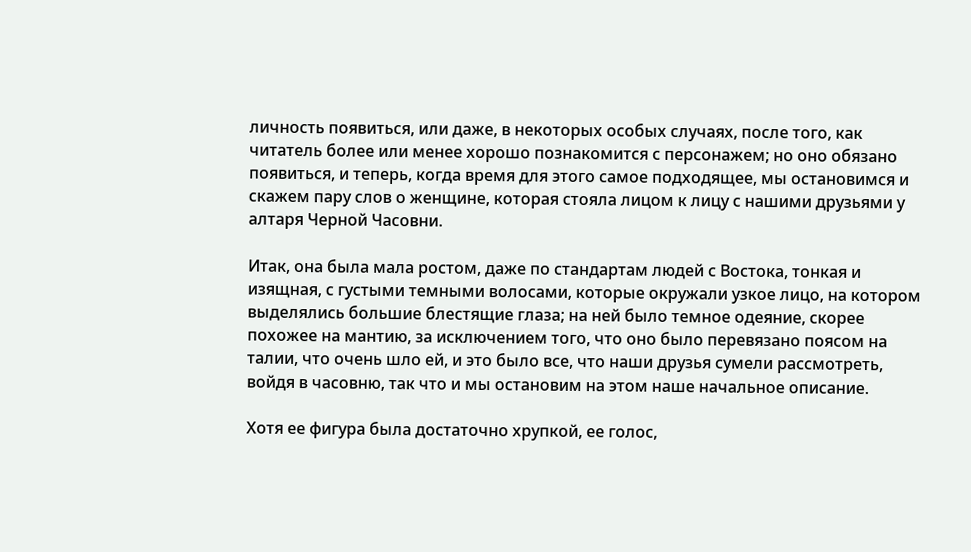личность появиться, или даже, в некоторых особых случаях, после того, как читатель более или менее хорошо познакомится с персонажем; но оно обязано появиться, и теперь, когда время для этого самое подходящее, мы остановимся и скажем пару слов о женщине, которая стояла лицом к лицу с нашими друзьями у алтаря Черной Часовни.

Итак, она была мала ростом, даже по стандартам людей с Востока, тонкая и изящная, с густыми темными волосами, которые окружали узкое лицо, на котором выделялись большие блестящие глаза; на ней было темное одеяние, скорее похожее на мантию, за исключением того, что оно было перевязано поясом на талии, что очень шло ей, и это было все, что наши друзья сумели рассмотреть, войдя в часовню, так что и мы остановим на этом наше начальное описание.

Хотя ее фигура была достаточно хрупкой, ее голос,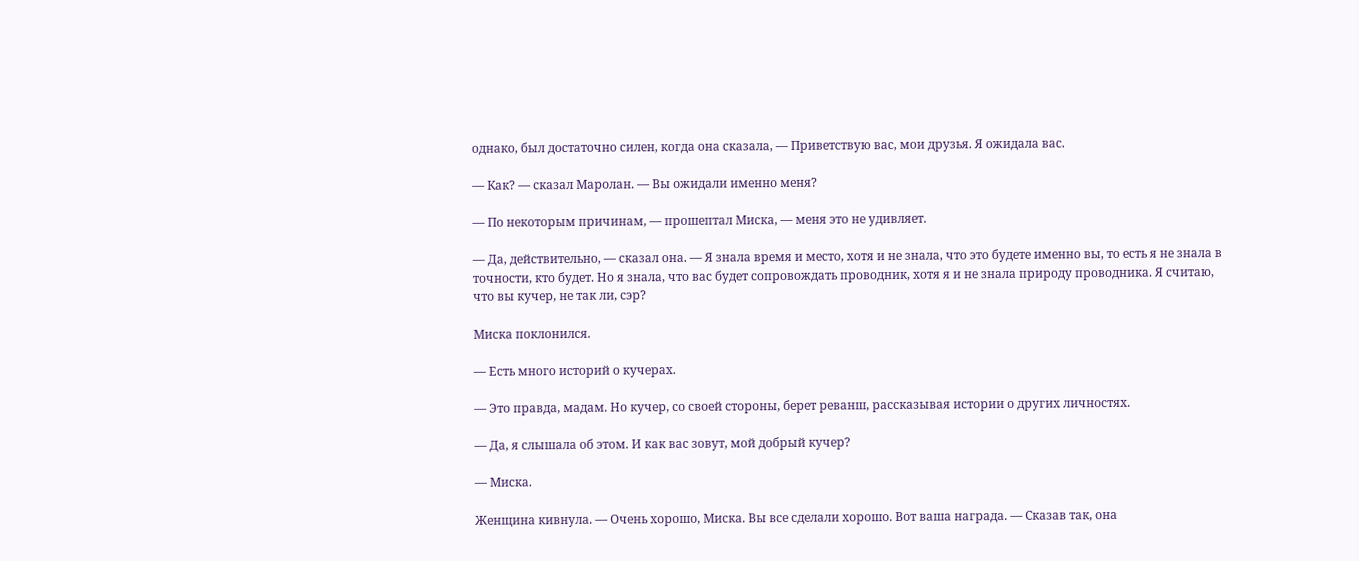однако, был достаточно силен, когда она сказала, — Приветствую вас, мои друзья. Я ожидала вас.

— Как? — сказал Маролан. — Вы ожидали именно меня?

— По некоторым причинам, — прошептал Миска, — меня это не удивляет.

— Да, действительно, — сказал она. — Я знала время и место, хотя и не знала, что это будете именно вы, то есть я не знала в точности, кто будет. Но я знала, что вас будет сопровождать проводник, хотя я и не знала природу проводника. Я считаю, что вы кучер, не так ли, сэр?

Миска поклонился.

— Есть много историй о кучерах.

— Это правда, мадам. Но кучер, со своей стороны, берет реванш, рассказывая истории о других личностях.

— Да, я слышала об этом. И как вас зовут, мой добрый кучер?

— Миска.

Женщина кивнула. — Очень хорошо, Миска. Вы все сделали хорошо. Вот ваша награда. — Сказав так, она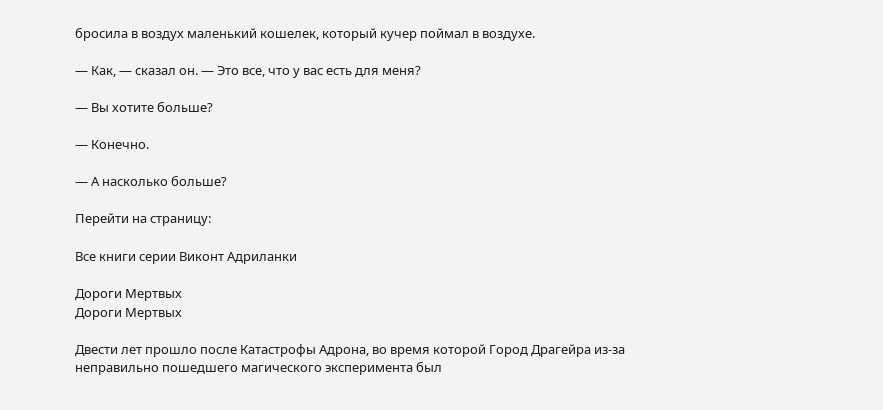бросила в воздух маленький кошелек, который кучер поймал в воздухе.

— Как, — сказал он. — Это все, что у вас есть для меня?

— Вы хотите больше?

— Конечно.

— А насколько больше?

Перейти на страницу:

Все книги серии Виконт Адриланки

Дороги Мертвых
Дороги Мертвых

Двести лет прошло после Катастрофы Адрона, во время которой Город Драгейра из-за неправильно пошедшего магического эксперимента был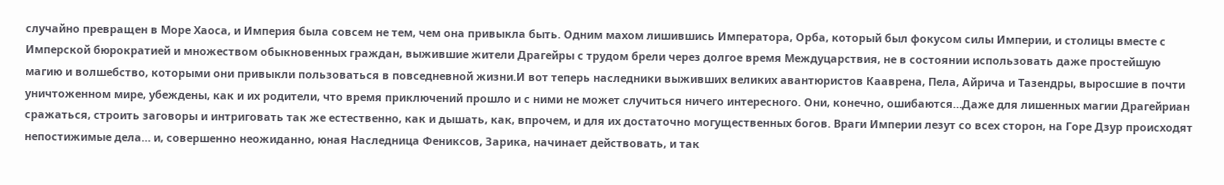случайно превращен в Море Хаоса, и Империя была совсем не тем, чем она привыкла быть. Одним махом лишившись Императора, Орба, который был фокусом силы Империи, и столицы вместе с Имперской бюрократией и множеством обыкновенных граждан, выжившие жители Драгейры с трудом брели через долгое время Междуцарствия, не в состоянии использовать даже простейшую магию и волшебство, которыми они привыкли пользоваться в повседневной жизни.И вот теперь наследники выживших великих авантюристов Кааврена, Пела, Айрича и Тазендры, выросшие в почти уничтоженном мире, убеждены, как и их родители, что время приключений прошло и с ними не может случиться ничего интересного. Они, конечно, ошибаются…Даже для лишенных магии Драгейриан сражаться, строить заговоры и интриговать так же естественно, как и дышать, как, впрочем, и для их достаточно могущественных богов. Враги Империи лезут со всех сторон, на Горе Дзур происходят непостижимые дела… и, совершенно неожиданно, юная Наследница Фениксов, Зарика, начинает действовать, и так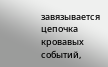завязывается цепочка кровавых событий,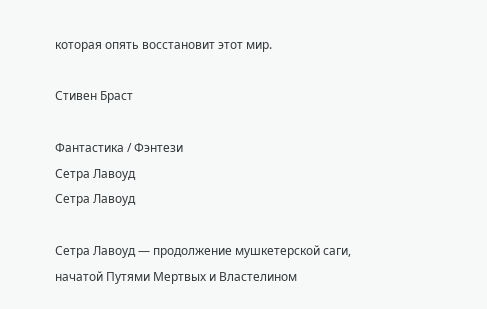которая опять восстановит этот мир.

Стивен Браст

Фантастика / Фэнтези
Сетра Лавоуд
Сетра Лавоуд

Сетра Лавоуд — продолжение мушкетерской саги, начатой Путями Мертвых и Властелином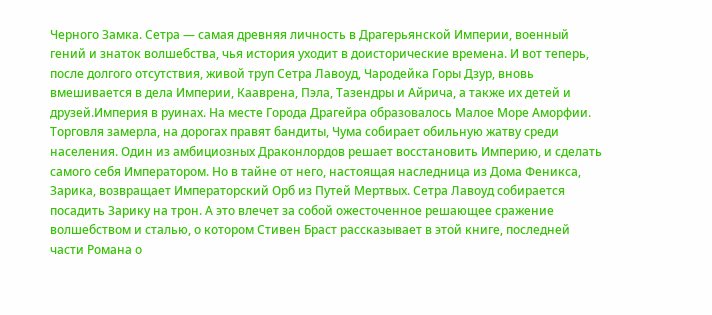Черного Замка. Сетра — самая древняя личность в Драгерьянской Империи, военный гений и знаток волшебства, чья история уходит в доисторические времена. И вот теперь, после долгого отсутствия, живой труп Сетра Лавоуд, Чародейка Горы Дзур, вновь вмешивается в дела Империи, Кааврена, Пэла, Тазендры и Айрича, а также их детей и друзей.Империя в руинах. На месте Города Драгейра образовалось Малое Море Аморфии. Торговля замерла, на дорогах правят бандиты, Чума собирает обильную жатву среди населения. Один из амбициозных Драконлордов решает восстановить Империю, и сделать самого себя Императором. Но в тайне от него, настоящая наследница из Дома Феникса, Зарика, возвращает Императорский Орб из Путей Мертвых. Сетра Лавоуд собирается посадить Зарику на трон. А это влечет за собой ожесточенное решающее сражение волшебством и сталью, о котором Стивен Браст рассказывает в этой книге, последней части Романа о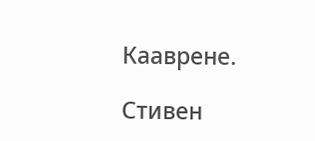Кааврене.

Стивен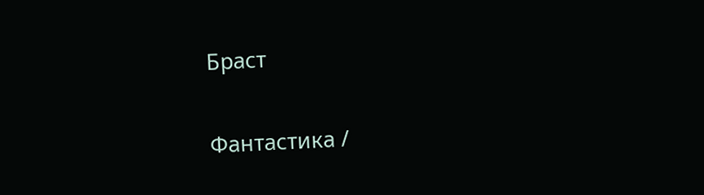Браст

Фантастика /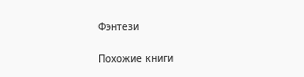Фэнтези

Похожие книги